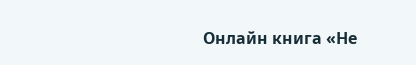Онлайн книга «Не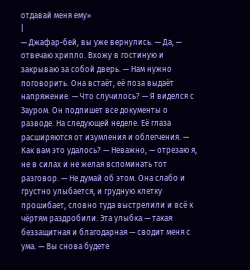отдавай меня ему»
|
— Джафар-бей, вы уже вернулись. — Да, — отвечаю хрипло. Вхожу в гостиную и закрываю за собой дверь. — Нам нужно поговорить. Она встаёт, её поза выдаёт напряжение. — Что случилось? — Я виделся с Зауром. Он подпишет все документы о разводе. На следующей неделе. Её глаза расширяются от изумления и облегчения. — Как вам это удалось? — Неважно, — отрезаю я, не в силах и не желая вспоминать тот разговор. — Не думай об этом. Она слабо и грустно улыбается, и грудную клетку прошибает, словно туда выстрелили и всё к чёртям раздробили. Эта улыбка — такая беззащитная и благодарная — сводит меня с ума. — Вы снова будете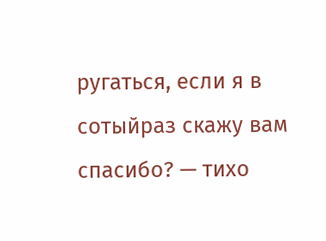ругаться, если я в сотыйраз скажу вам спасибо? — тихо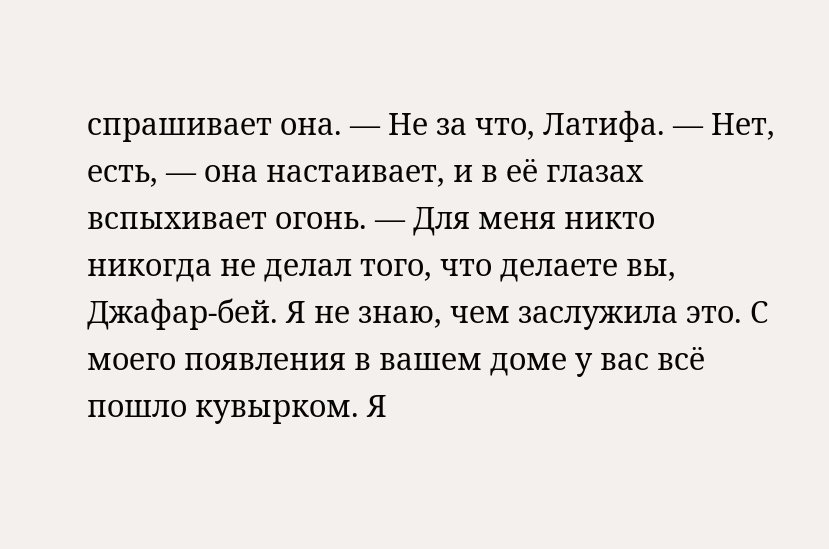спрашивает она. — Не за что, Латифа. — Нет, есть, — она настаивает, и в её глазах вспыхивает огонь. — Для меня никто никогда не делал того, что делаете вы, Джафар-бей. Я не знаю, чем заслужила это. С моего появления в вашем доме у вас всё пошло кувырком. Я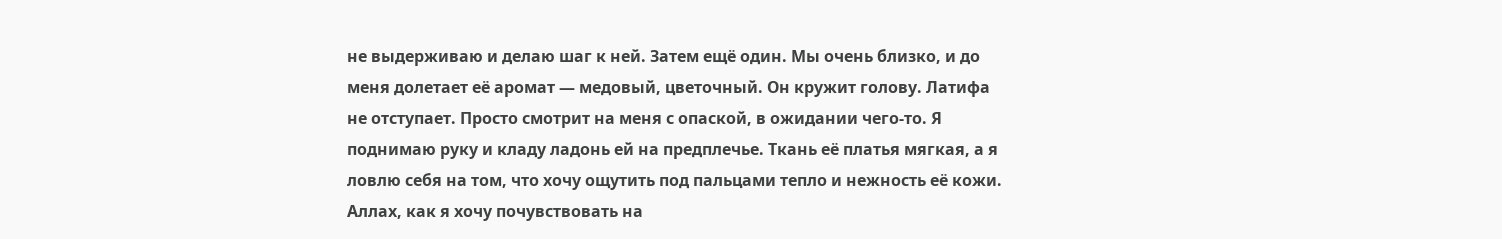не выдерживаю и делаю шаг к ней. Затем ещё один. Мы очень близко, и до меня долетает её аромат — медовый, цветочный. Он кружит голову. Латифа не отступает. Просто смотрит на меня с опаской, в ожидании чего-то. Я поднимаю руку и кладу ладонь ей на предплечье. Ткань её платья мягкая, а я ловлю себя на том, что хочу ощутить под пальцами тепло и нежность её кожи. Аллах, как я хочу почувствовать на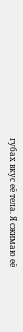губах вкус её тела. Я сжимаю её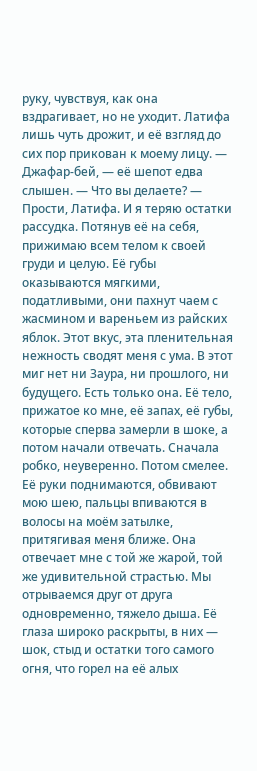руку, чувствуя, как она вздрагивает, но не уходит. Латифа лишь чуть дрожит, и её взгляд до сих пор прикован к моему лицу. — Джафар-бей, — её шепот едва слышен. — Что вы делаете? — Прости, Латифа. И я теряю остатки рассудка. Потянув её на себя, прижимаю всем телом к своей груди и целую. Её губы оказываются мягкими, податливыми, они пахнут чаем с жасмином и вареньем из райских яблок. Этот вкус, эта пленительная нежность сводят меня с ума. В этот миг нет ни Заура, ни прошлого, ни будущего. Есть только она. Её тело, прижатое ко мне, её запах, её губы, которые сперва замерли в шоке, а потом начали отвечать. Сначала робко, неуверенно. Потом смелее. Её руки поднимаются, обвивают мою шею, пальцы впиваются в волосы на моём затылке, притягивая меня ближе. Она отвечает мне с той же жарой, той же удивительной страстью. Мы отрываемся друг от друга одновременно, тяжело дыша. Её глаза широко раскрыты, в них — шок, стыд и остатки того самого огня, что горел на её алых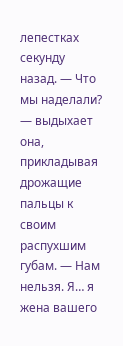лепестках секунду назад. — Что мы наделали? — выдыхает она, прикладывая дрожащие пальцы к своим распухшим губам. — Нам нельзя. Я… я жена вашего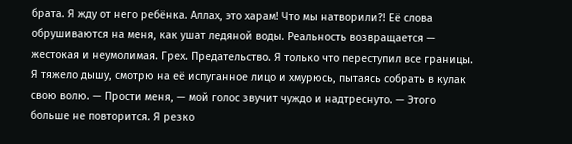брата. Я жду от него ребёнка. Аллах, это харам! Что мы натворили?! Её слова обрушиваются на меня, как ушат ледяной воды. Реальность возвращается — жестокая и неумолимая. Грех. Предательство. Я только что переступил все границы. Я тяжело дышу, смотрю на её испуганное лицо и хмурюсь, пытаясь собрать в кулак свою волю. — Прости меня, — мой голос звучит чуждо и надтреснуто. — Этого больше не повторится. Я резко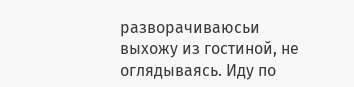разворачиваюсьи выхожу из гостиной, не оглядываясь. Иду по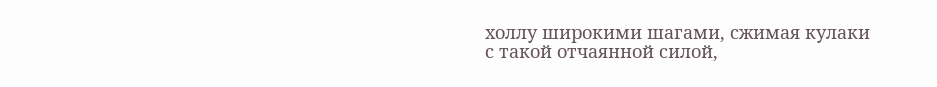холлу широкими шагами, сжимая кулаки с такой отчаянной силой,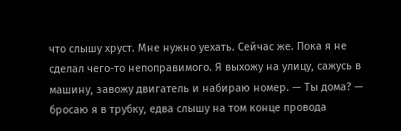что слышу хруст. Мне нужно уехать. Сейчас же. Пока я не сделал чего-то непоправимого. Я выхожу на улицу, сажусь в машину, завожу двигатель и набираю номер. — Ты дома? — бросаю я в трубку, едва слышу на том конце провода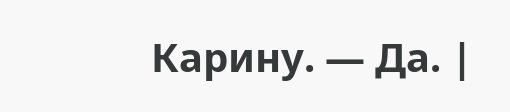Карину. — Да. |